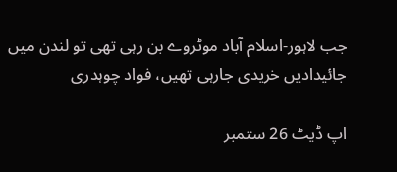جب لاہور-اسلام آباد موٹروے بن رہی تھی تو لندن میں جائیدادیں خریدی جارہی تھیں، فواد چوہدری

اپ ڈیٹ 26 ستمبر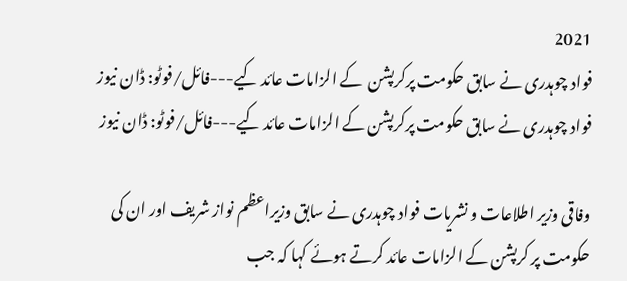2021
فواد چوہدری نے سابق حکومت پرکرپشن  کے الزامات عائد کیے---فائل/فوٹو: ڈان نیوز
فواد چوہدری نے سابق حکومت پرکرپشن کے الزامات عائد کیے---فائل/فوٹو: ڈان نیوز

وفاقی وزیر اطلاعات و نشریات فواد چوہدری نے سابق وزیراعظم نواز شریف اور ان کی حکومت پر کرپشن کے الزامات عائد کرتے ہوئے کہا کہ جب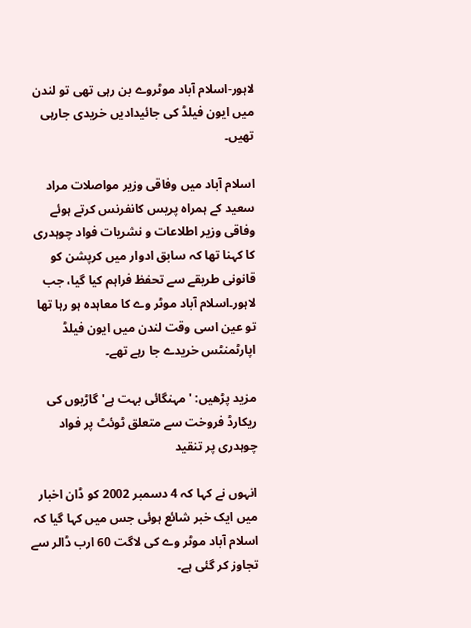لاہور-اسلام آباد موٹروے بن رہی تھی تو لندن میں ایون فیلڈ کی جائیدادیں خریدی جارہی تھیں۔

اسلام آباد میں وفاقی وزیر مواصلات مراد سعید کے ہمراہ پریس کانفرنس کرتے ہوئے وفاقی وزیر اطلاعات و نشریات فواد چوہدری کا کہنا تھا کہ سابق ادوار میں کرپشن کو قانونی طریقے سے تحفظ فراہم کیا گیا، جب لاہور۔اسلام آباد موٹر وے کا معاہدہ ہو رہا تھا تو عین اسی وقت لندن میں ایون فیلڈ اپارٹمنٹس خریدے جا رہے تھے۔

مزید پڑھیں: 'مہنگائی بہت ہے' گاڑیوں کی ریکارڈ فروخت سے متعلق ٹوئٹ پر فواد چوہدری پر تنقید

انہوں نے کہا کہ 4 دسمبر 2002 کو ڈان اخبار میں ایک خبر شائع ہوئی جس میں کہا گیا کہ اسلام آباد موٹر وے کی لاگت 60 ارب ڈالر سے تجاوز کر گئی ہے۔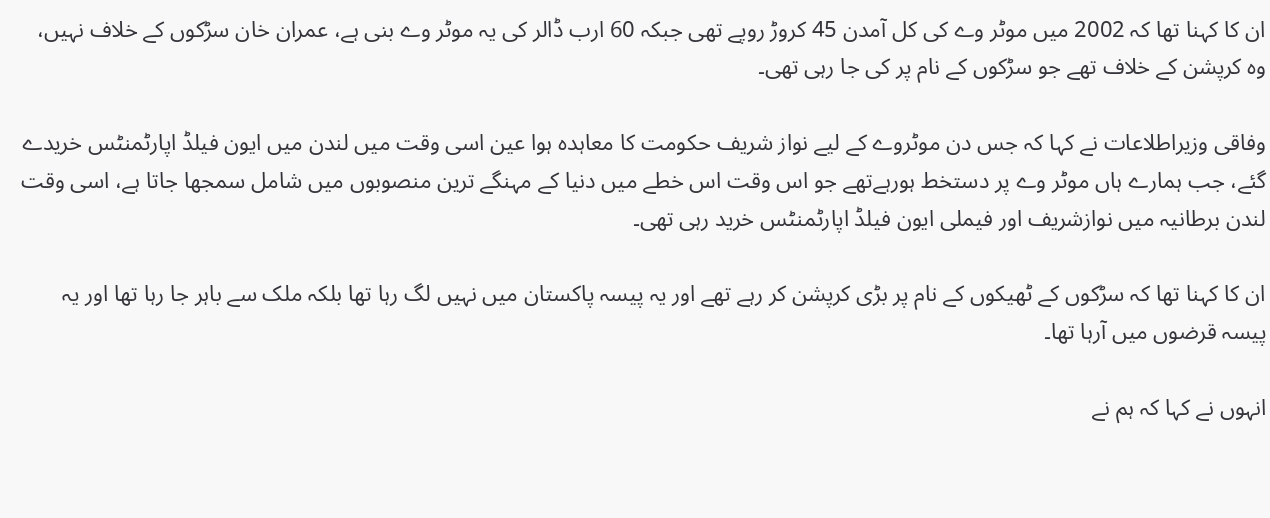ان کا کہنا تھا کہ 2002 میں موٹر وے کی کل آمدن 45 کروڑ روپے تھی جبکہ 60 ارب ڈالر کی یہ موٹر وے بنی ہے، عمران خان سڑکوں کے خلاف نہیں، وہ کرپشن کے خلاف تھے جو سڑکوں کے نام پر کی جا رہی تھی۔

وفاقی وزیراطلاعات نے کہا کہ جس دن موٹروے کے لیے نواز شریف حکومت کا معاہدہ ہوا عین اسی وقت میں لندن میں ایون فیلڈ اپارٹمنٹس خریدے گئے، جب ہمارے ہاں موٹر وے پر دستخط ہورہےتھے جو اس وقت اس خطے میں دنیا کے مہنگے ترین منصوبوں میں شامل سمجھا جاتا ہے، اسی وقت لندن برطانیہ میں نوازشریف اور فیملی ایون فیلڈ اپارٹمنٹس خرید رہی تھی۔

ان کا کہنا تھا کہ سڑکوں کے ٹھیکوں کے نام پر بڑی کرپشن کر رہے تھے اور یہ پیسہ پاکستان میں نہیں لگ رہا تھا بلکہ ملک سے باہر جا رہا تھا اور یہ پیسہ قرضوں میں آرہا تھا۔

انہوں نے کہا کہ ہم نے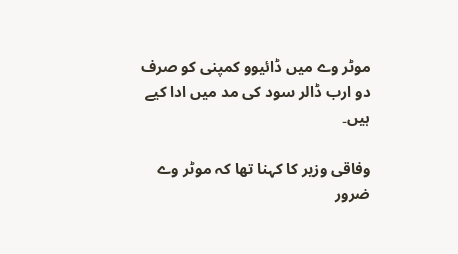موٹر وے میں ڈائیوو کمپنی کو صرف دو ارب ڈالر سود کی مد میں ادا کیے ہیں۔

وفاقی وزیر کا کہنا تھا کہ موٹر وے ضرور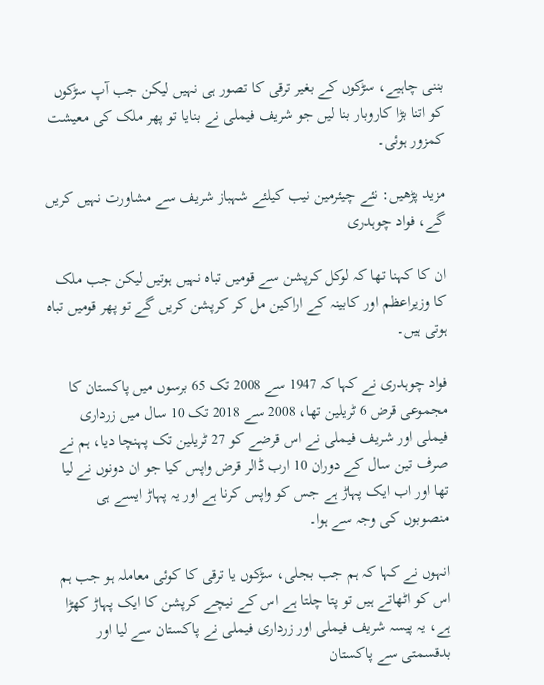بننی چاہیے، سڑکوں کے بغیر ترقی کا تصور ہی نہیں لیکن جب آپ سڑکوں کو اتنا بڑا کاروبار بنا لیں جو شریف فیملی نے بنایا تو پھر ملک کی معیشت کمزور ہوئی۔

مزید پڑھیں: نئے چیئرمین نیب کیلئے شہباز شریف سے مشاورت نہیں کریں گے، فواد چوہدری

ان کا کہنا تھا کہ لوکل کرپشن سے قومیں تباہ نہیں ہوتیں لیکن جب ملک کا وزیراعظم اور کابینہ کے اراکین مل کر کرپشن کریں گے تو پھر قومیں تباہ ہوتی ہیں۔

فواد چوہدری نے کہا کہ 1947 سے 2008 تک 65 برسوں میں پاکستان کا مجموعی قرض 6 ٹریلین تھا، 2008 سے 2018 تک 10 سال میں زرداری فیملی اور شریف فیملی نے اس قرضے کو 27 ٹریلین تک پہنچا دیا، ہم نے صرف تین سال کے دوران 10 ارب ڈالر قرض واپس کیا جو ان دونوں نے لیا تھا اور اب ایک پہاڑ ہے جس کو واپس کرنا ہے اور یہ پہاڑ ایسے ہی منصوبوں کی وجہ سے ہوا۔

انہوں نے کہا کہ ہم جب بجلی، سڑکوں یا ترقی کا کوئی معاملہ ہو جب ہم اس کو اٹھاتے ہیں تو پتا چلتا ہے اس کے نیچے کرپشن کا ایک پہاڑ کھڑا ہے، یہ پیسہ شریف فیملی اور زرداری فیملی نے پاکستان سے لیا اور بدقسمتی سے پاکستان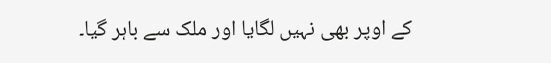کے اوپر بھی نہیں لگایا اور ملک سے باہر گیا۔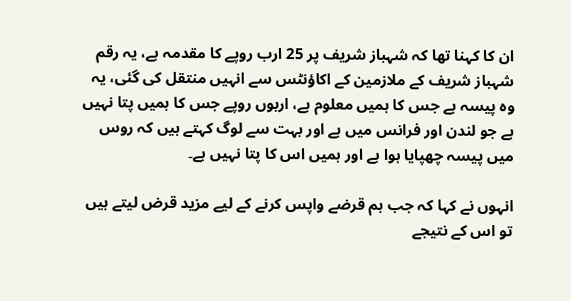ان کا کہنا تھا کہ شہباز شریف پر 25 ارب روپے کا مقدمہ ہے، یہ رقم شہباز شریف کے ملازمین کے اکاؤنٹس سے انہیں منتقل کی گئی، یہ وہ پیسہ ہے جس کا ہمیں معلوم ہے، اربوں روپے جس کا ہمیں پتا نہیں ہے جو لندن اور فرانس میں ہے اور بہت سے لوگ کہتے ہیں کہ روس میں پیسہ چھپایا ہوا ہے اور ہمیں اس کا پتا نہیں ہے۔

انہوں نے کہا کہ جب ہم قرضے واپس کرنے کے لیے مزید قرض لیتے ہیں تو اس کے نتیجے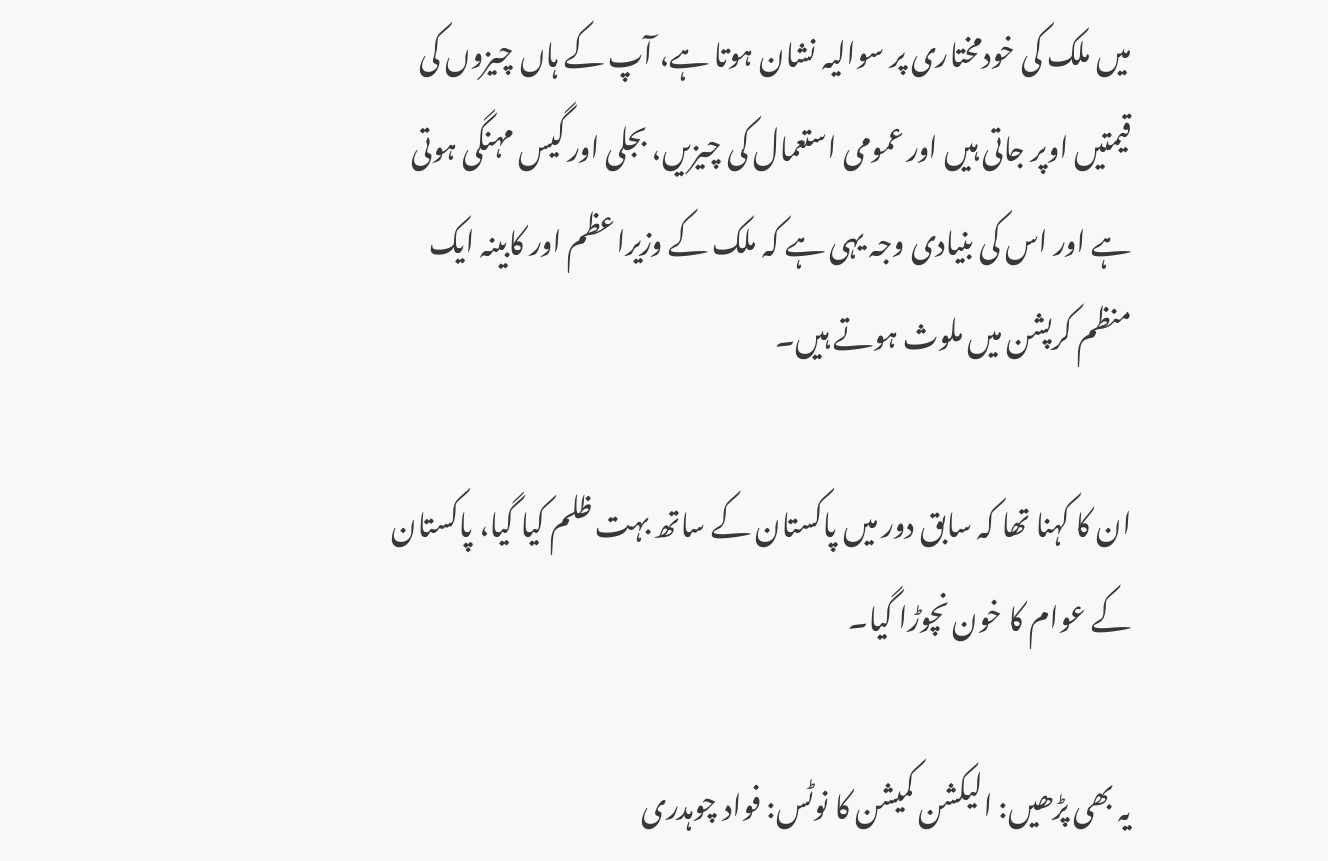میں ملک کی خودمختاری پر سوالیہ نشان ہوتا ہے، آپ کے ہاں چیزوں کی قیمتیں اوپر جاتی ہیں اور عمومی استعمال کی چیزیں، بجلی اور گیس مہنگی ہوتی ہے اور اس کی بنیادی وجہ یہی ہے کہ ملک کے وزیراعظم اور کابینہ ایک منظم کرپشن میں ملوث ہوتے ہیں۔

ان کا کہنا تھا کہ سابق دور میں پاکستان کے ساتھ بہت ظلم کیا گیا، پاکستان کے عوام کا خون نچوڑا گیا۔

یہ بھی پڑھیں: الیکشن کمیشن کا نوٹس: فواد چوہدری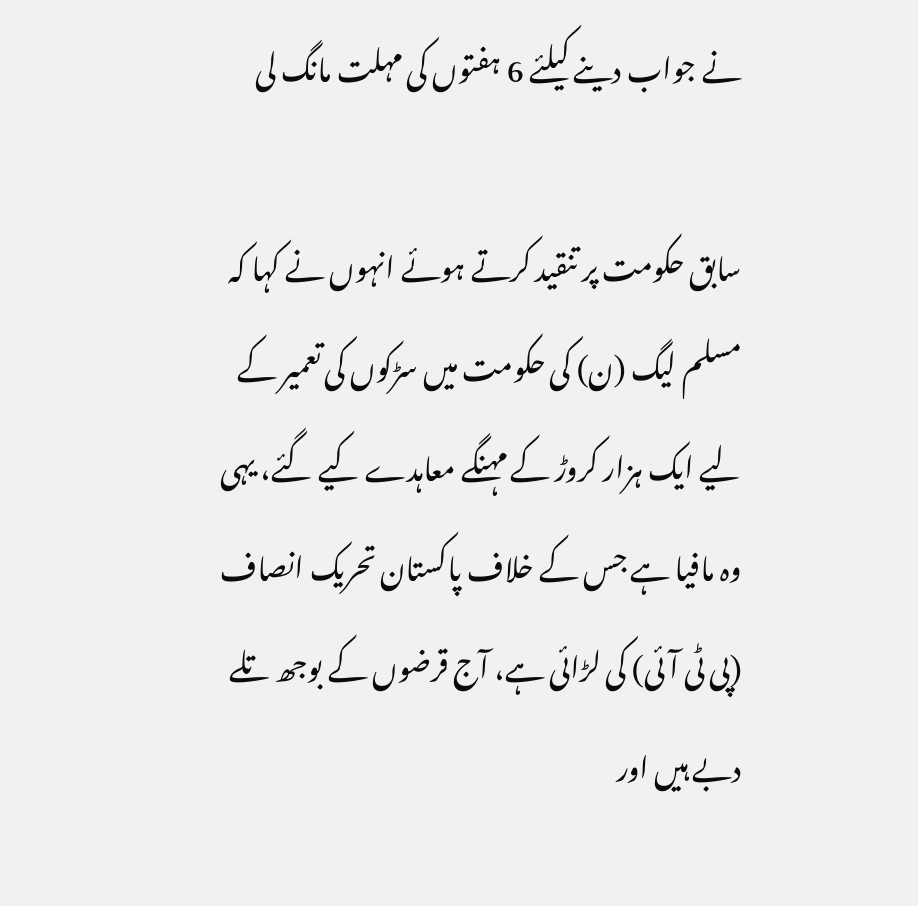نے جواب دینے کیلئے 6 ہفتوں کی مہلت مانگ لی

سابق حکومت پر تنقید کرتے ہوئے انہوں نے کہا کہ مسلم لیگ (ن) کی حکومت میں سڑکوں کی تعمیر کے لیے ایک ہزار کروڑ کے مہنگے معاہدے کیے گئے، یہی وہ مافیا ہے جس کے خلاف پاکستان تحریک انصاف (پی ٹی آئی) کی لڑائی ہے، آج قرضوں کے بوجھ تلے دبے ہیں اور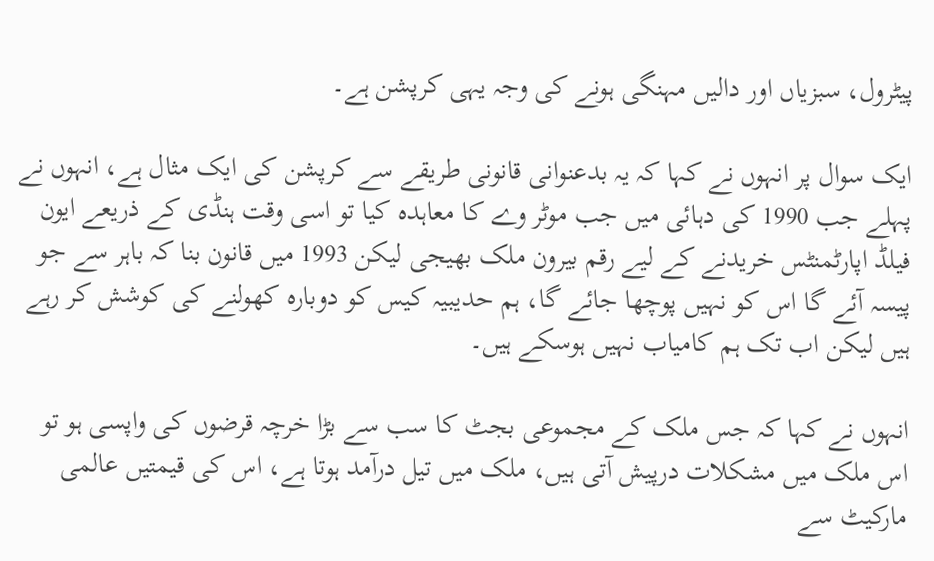پیٹرول، سبزیاں اور دالیں مہنگی ہونے کی وجہ یہی کرپشن ہے۔

ایک سوال پر انہوں نے کہا کہ یہ بدعنوانی قانونی طریقے سے کرپشن کی ایک مثال ہے، انہوں نے پہلے جب 1990 کی دہائی میں جب موٹر وے کا معاہدہ کیا تو اسی وقت ہنڈی کے ذریعے ایون فیلڈ اپارٹمنٹس خریدنے کے لیے رقم بیرون ملک بھیجی لیکن 1993 میں قانون بنا کہ باہر سے جو پیسہ آئے گا اس کو نہیں پوچھا جائے گا، ہم حدیبیہ کیس کو دوبارہ کھولنے کی کوشش کر رہے ہیں لیکن اب تک ہم کامیاب نہیں ہوسکے ہیں۔

انہوں نے کہا کہ جس ملک کے مجموعی بجٹ کا سب سے بڑا خرچہ قرضوں کی واپسی ہو تو اس ملک میں مشکلات درپیش آتی ہیں، ملک میں تیل درآمد ہوتا ہے، اس کی قیمتیں عالمی مارکیٹ سے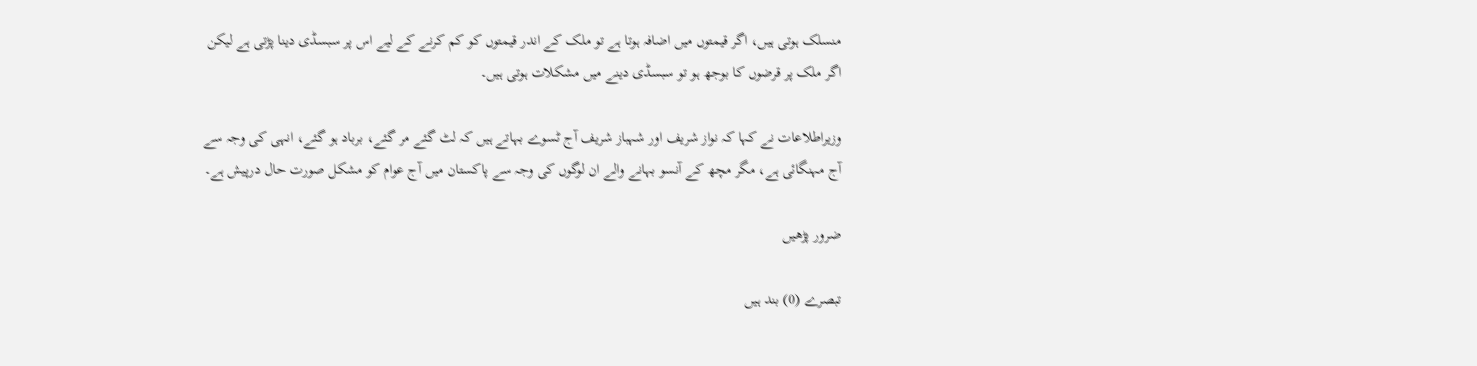منسلک ہوتی ہیں، اگر قیمتوں میں اضافہ ہوتا ہے تو ملک کے اندر قیمتوں کو کم کرنے کے لیے اس پر سبسڈی دینا پڑتی ہے لیکن اگر ملک پر قرضوں کا بوجھ ہو تو سبسڈی دینے میں مشکلات ہوتی ہیں۔

وزیراطلاعات نے کہا کہ نواز شریف اور شہباز شریف آج ٹسوے بہاتے ہیں کہ لٹ گئے مر گئے، برباد ہو گئے، انہی کی وجہ سے آج مہنگائی ہے، مگر مچھ کے آنسو بہانے والے ان لوگوں کی وجہ سے پاکستان میں آج عوام کو مشکل صورت حال درپیش ہے۔

ضرور پڑھیں

تبصرے (0) بند ہیں